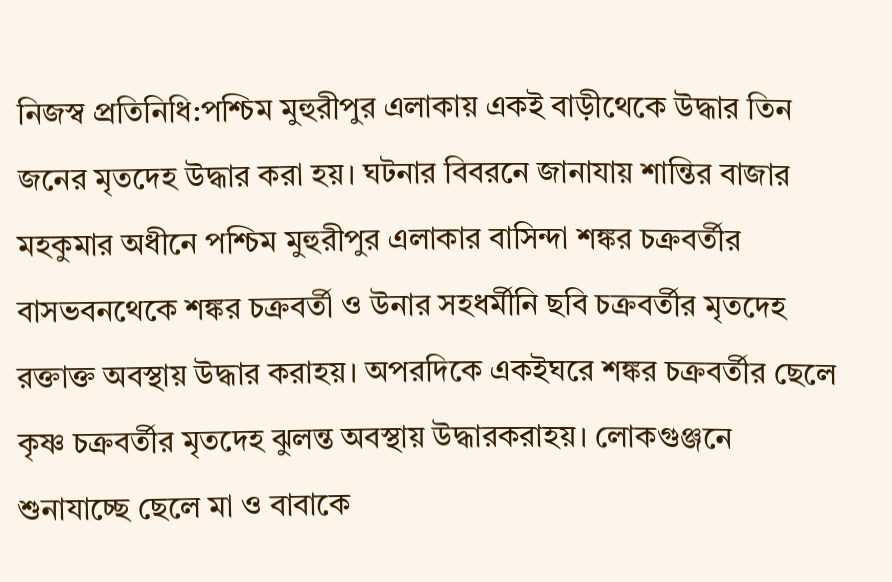নিজস্ব প্রতিনিধি:পশ্চিম মুহুরীপুর এলাকায় একই বাড়ীথেকে উদ্ধার তিন জনের মৃতদেহ উদ্ধার করা হয়। ঘটনার বিবরনে জানাযায় শান্তির বাজার মহকুমার অধীনে পশ্চিম মুহুরীপুর এলাকার বাসিন্দা শঙ্কর চক্রবর্তীর বাসভবনথেকে শঙ্কর চক্রবর্তী ও উনার সহধর্মীনি ছবি চক্রবর্তীর মৃতদেহ রক্তাক্ত অবস্থায় উদ্ধার করাহয়। অপরদিকে একইঘরে শঙ্কর চক্রবর্তীর ছেলে কৃষ্ণ চক্রবর্তীর মৃতদেহ ঝুলন্ত অবস্থায় উদ্ধারকরাহয়। লোকগুঞ্জনে শুনাযাচ্ছে ছেলে মা ও বাবাকে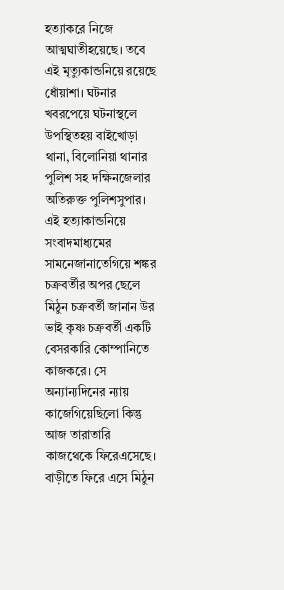হত্যাকরে নিজে আত্মঘাতীহয়েছে। তবে এই মৃত্যুকান্ডনিয়ে রয়েছে ধোঁয়াশা। ঘটনার খবরপেয়ে ঘটনাস্থলে উপস্থিতহয় বাইখোড়া থানা, বিলোনিয়া থানার পুলিশ সহ দক্ষিনজেলার অতিরুক্ত পুলিশসুপার। এই হত্যাকান্ডনিয়ে সংবাদমাধ্যমের সামনেজানাতেগিয়ে শঙ্কর চক্রবর্তীর অপর ছেলে মিঠুন চক্রবর্তী জানান উর ভাই কৃষ্ণ চক্রবর্তী একটি বেসরকারি কোম্পানিতে কাজকরে। সে অন্যান্যদিনের ন্যায় কাজেগিয়েছিলো কিন্তু আজ তারাতারি কাজথেকে ফিরেএসেছে। বাড়ীতে ফিরে এসে মিঠুন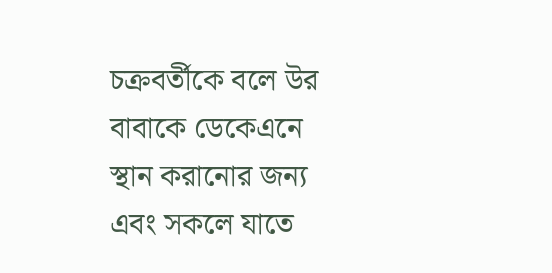চক্রবর্তীকে বলে উর বাবাকে ডেকেএনে স্থান করানোর জন্য এবং সকলে যাতে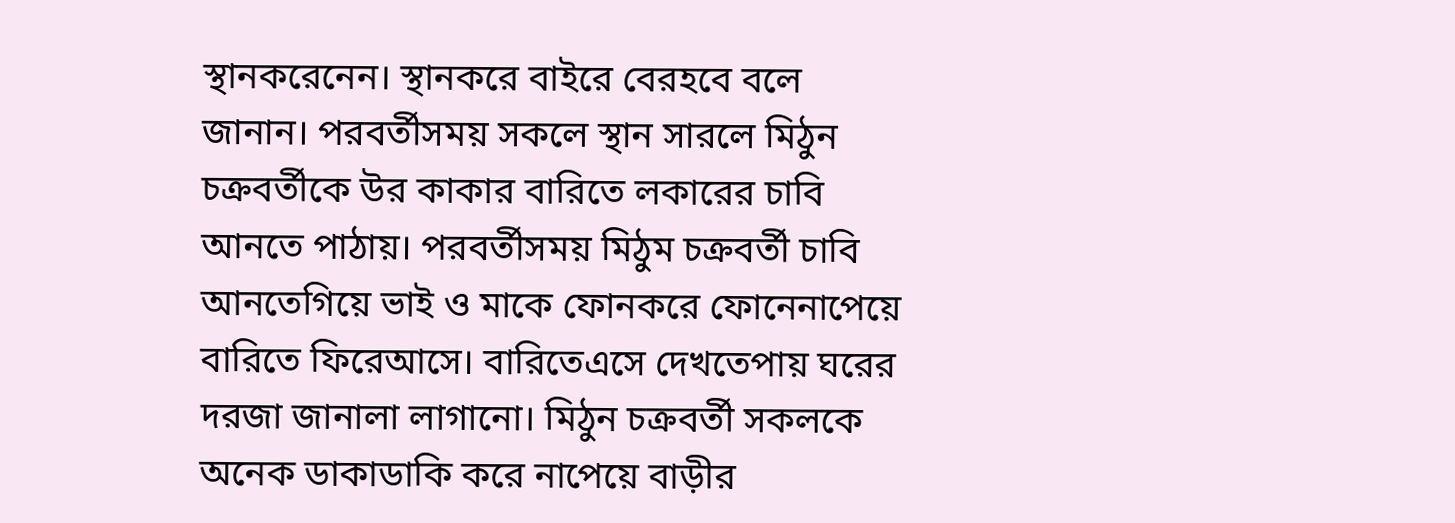স্থানকরেনেন। স্থানকরে বাইরে বেরহবে বলে জানান। পরবর্তীসময় সকলে স্থান সারলে মিঠুন চক্রবর্তীকে উর কাকার বারিতে লকারের চাবি আনতে পাঠায়। পরবর্তীসময় মিঠুম চক্রবর্তী চাবি আনতেগিয়ে ভাই ও মাকে ফোনকরে ফোনেনাপেয়ে বারিতে ফিরেআসে। বারিতেএসে দেখতেপায় ঘরের দরজা জানালা লাগানো। মিঠুন চক্রবর্তী সকলকে অনেক ডাকাডাকি করে নাপেয়ে বাড়ীর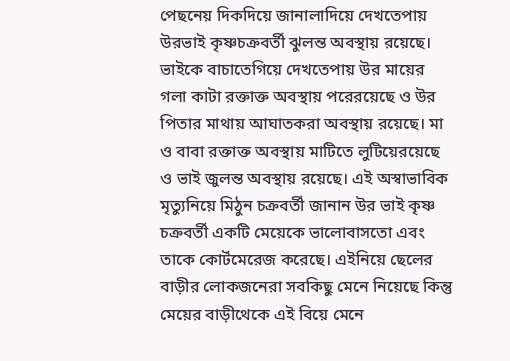পেছনেয় দিকদিয়ে জানালাদিয়ে দেখতেপায় উরভাই কৃষ্ণচক্রবর্তী ঝুলন্ত অবস্থায় রয়েছে। ভাইকে বাচাতেগিয়ে দেখতেপায় উর মায়ের গলা কাটা রক্তাক্ত অবস্থায় পরেরয়েছে ও উর পিতার মাথায় আঘাতকরা অবস্থায় রয়েছে। মা ও বাবা রক্তাক্ত অবস্থায় মাটিতে লুটিয়েরয়েছে ও ভাই জুলন্ত অবস্থায় রয়েছে। এই অস্বাভাবিক মৃত্যুনিয়ে মিঠুন চক্রবর্তী জানান উর ভাই কৃষ্ণ চক্রবর্তী একটি মেয়েকে ভালোবাসতো এবং তাকে কোর্টমেরেজ করেছে। এইনিয়ে ছেলের বাড়ীর লোকজনেরা সবকিছু মেনে নিয়েছে কিন্তু মেয়ের বাড়ীথেকে এই বিয়ে মেনে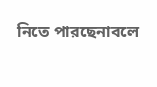নিতে পারছেনাবলে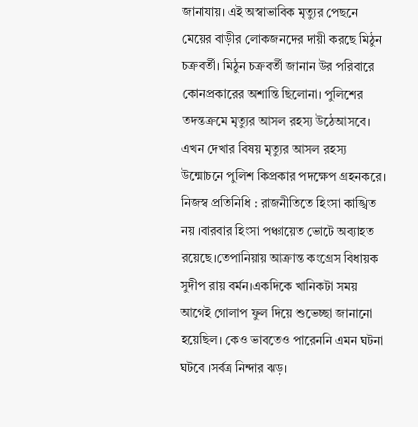জানাযায়। এই অস্বাভাবিক মৃত্যুর পেছনে মেয়ের বাড়ীর লোকজনদের দায়ী করছে মিঠুন চক্রবর্তী। মিঠুন চক্রবর্তী জানান উর পরিবারে কোনপ্রকারের অশান্তি ছিলোনা। পুলিশের তদন্তক্রমে মৃত্যুর আসল রহস্য উঠেআসবে। এখন দেখার বিষয় মৃত্যুর আসল রহস্য উন্মোচনে পুলিশ কিপ্রকার পদক্ষেপ গ্রহনকরে।
নিজস্ব প্রতিনিধি : রাজনীতিতে হিংসা কাঙ্খিত নয় ।বারবার হিংসা পঞ্চায়েত ভোটে অব্যাহত রয়েছে।তেপানিয়ায় আক্রান্ত কংগ্রেস বিধায়ক সুদীপ রায় বর্মন।একদিকে খানিকটা সময় আগেই গোলাপ ফুল দিয়ে শুভেচ্ছা জানানো হয়েছিল। কেও ভাবতেও পারেননি এমন ঘটনা ঘটবে ।সর্বত্র নিন্দার ঝড়।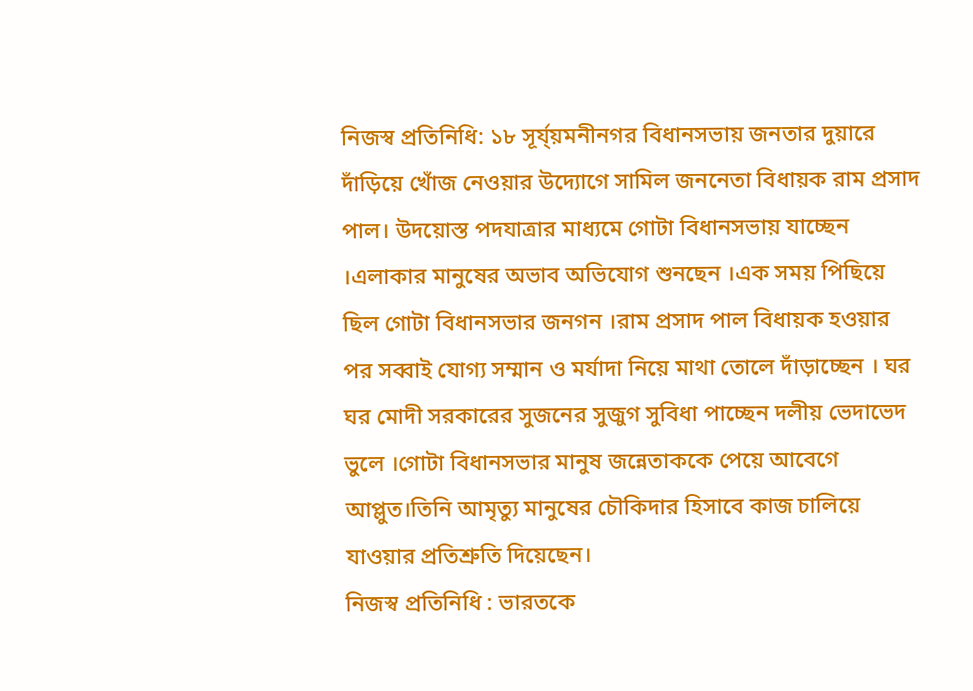নিজস্ব প্রতিনিধি: ১৮ সূর্য্য়মনীনগর বিধানসভায় জনতার দুয়ারে দাঁড়িয়ে খোঁজ নেওয়ার উদ্যোগে সামিল জননেতা বিধায়ক রাম প্রসাদ পাল। উদয়োস্ত পদযাত্রার মাধ্যমে গোটা বিধানসভায় যাচ্ছেন ।এলাকার মানুষের অভাব অভিযোগ শুনছেন ।এক সময় পিছিয়ে ছিল গোটা বিধানসভার জনগন ।রাম প্রসাদ পাল বিধায়ক হওয়ার পর সব্বাই যোগ্য সম্মান ও মর্যাদা নিয়ে মাথা তোলে দাঁড়াচ্ছেন । ঘর ঘর মোদী সরকারের সুজনের সুজুগ সুবিধা পাচ্ছেন দলীয় ভেদাভেদ ভুলে ।গোটা বিধানসভার মানুষ জন্নেতাককে পেয়ে আবেগে আপ্লুত।তিনি আমৃত্যু মানুষের চৌকিদার হিসাবে কাজ চালিয়ে যাওয়ার প্রতিশ্রুতি দিয়েছেন।
নিজস্ব প্রতিনিধি : ভারতকে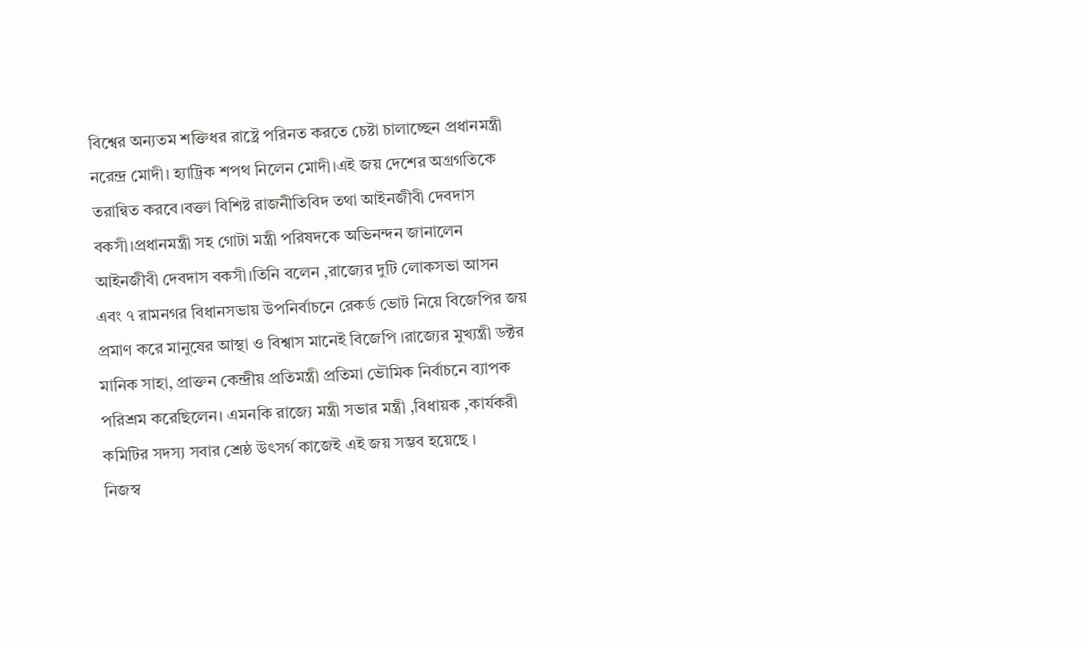বিশ্বের অন্যতম শক্তিধর রাষ্ট্রে পরিনত করতে চেষ্টা চালাচ্ছেন প্রধানমন্ত্রী নরেন্দ্র মোদী। হ্যাট্রিক শপথ নিলেন মোদী।এই জয় দেশের অগ্রগতিকে তরান্বিত করবে।বক্তা বিশিষ্ট রাজনীতিবিদ তথা আইনজীবী দেবদাস বকসী।প্রধানমন্ত্রী সহ গোটা মন্ত্রী পরিষদকে অভিনন্দন জানালেন আইনজীবী দেবদাস বকসী।তিনি বলেন ,রাজ্যের দুটি লোকসভা আসন এবং ৭ রামনগর বিধানসভায় উপনির্বাচনে রেকর্ড ভোট নিয়ে বিজেপির জয় প্রমাণ করে মানুষের আস্থা ও বিশ্বাস মানেই বিজেপি ।রাজ্যের মুখ্যন্ত্রী ডক্টর মানিক সাহা, প্রাক্তন কেন্দ্রীয় প্রতিমন্ত্রী প্রতিমা ভৌমিক নির্বাচনে ব্যাপক পরিশ্রম করেছিলেন। এমনকি রাজ্যে মন্ত্রী সভার মন্ত্রী ,বিধায়ক ,কার্যকরী কমিটির সদস্য সবার শ্রেষ্ঠ উৎসর্গ কাজেই এই জয় সম্ভব হয়েছে ।
নিজস্ব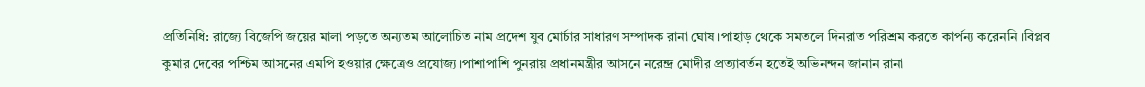প্রতিনিধি: রাজ্যে বিজেপি জয়ের মালা পড়তে অন্যতম আলোচিত নাম প্রদেশ যুব মোর্চার সাধারণ সম্পাদক রানা ঘোষ।পাহাড় থেকে সমতলে দিনরাত পরিশ্রম করতে কার্পন্য করেননি ।বিপ্লব কুমার দেবের পশ্চিম আসনের এমপি হওয়ার ক্ষেত্রেও প্রযোজ্য।পাশাপাশি পুনরায় প্রধানমন্ত্রীর আসনে নরেন্দ্র মোদীর প্রত্যাবর্তন হতেই অভিনন্দন জানান রানা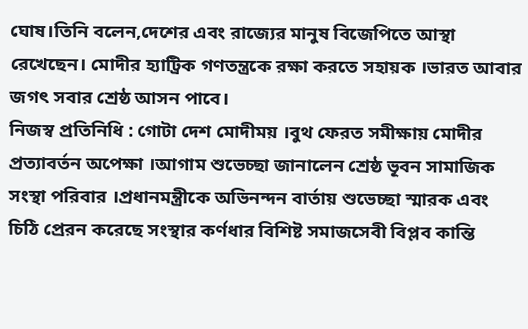ঘোষ।তিনি বলেন,দেশের এবং রাজ্যের মানুষ বিজেপিতে আস্থা রেখেছেন। মোদীর হ্যাট্রিক গণতন্ত্রকে রক্ষা করতে সহায়ক ।ভারত আবার জগৎ সবার শ্রেষ্ঠ আসন পাবে।
নিজস্ব প্রতিনিধি : গোটা দেশ মোদীময় ।বুথ ফেরত সমীক্ষায় মোদীর প্রত্যাবর্তন অপেক্ষা ।আগাম শুভেচ্ছা জানালেন শ্রেষ্ঠ ভূবন সামাজিক সংস্থা পরিবার ।প্রধানমন্ত্রীকে অভিনন্দন বার্তায় শুভেচ্ছা স্মারক এবং চিঠি প্রেরন করেছে সংস্থার কর্ণধার বিশিষ্ট সমাজসেবী বিপ্লব কান্তি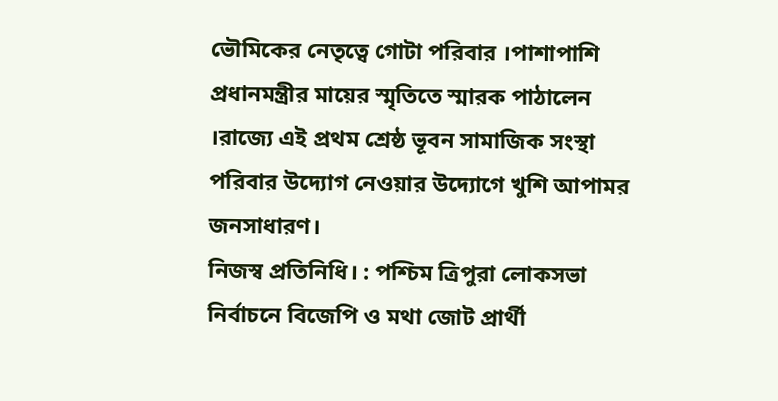ভৌমিকের নেতৃত্বে গোটা পরিবার ।পাশাপাশি প্রধানমন্ত্রীর মায়ের স্মৃতিতে স্মারক পাঠালেন ।রাজ্যে এই প্রথম শ্রেষ্ঠ ভূবন সামাজিক সংস্থা পরিবার উদ্যোগ নেওয়ার উদ্যোগে খুশি আপামর জনসাধারণ।
নিজস্ব প্রতিনিধি। : পশ্চিম ত্রিপুরা লোকসভা নির্বাচনে বিজেপি ও মথা জোট প্রার্থী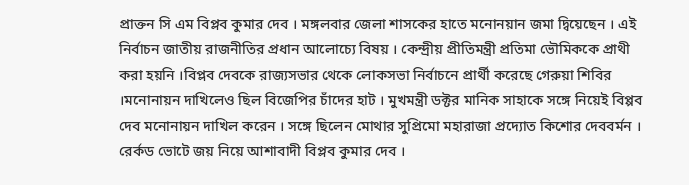প্রাক্তন সি এম বিপ্লব কুমার দেব । মঙ্গলবার জেলা শাসকের হাতে মনোনয়ান জমা দ্বিয়েছেন । এই নির্বাচন জাতীয় রাজনীতির প্রধান আলোচ্যে বিষয় । কেন্দ্রীয় প্রীতিমন্ত্রী প্রতিমা ভৌমিককে প্রাথী করা হয়নি ।বিপ্লব দেবকে রাজ্যসভার থেকে লোকসভা নির্বাচনে প্রার্থী করেছে গেরুয়া শিবির ।মনোনায়ন দাখিলেও ছিল বিজেপির চাঁদের হাট । মুখমন্ত্রী ডক্টর মানিক সাহাকে সঙ্গে নিয়েই বিপ্পব দেব মনোনায়ন দাখিল করেন । সঙ্গে ছিলেন মোথার সুপ্রিমো মহারাজা প্রদ্যোত কিশোর দেববর্মন । রের্কড ভোটে জয় নিয়ে আশাবাদী বিপ্লব কুমার দেব ।